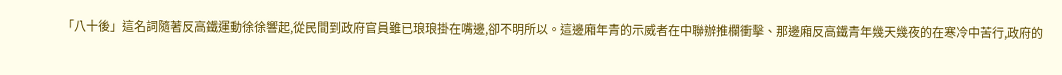「八十後」這名詞隨著反高鐵運動徐徐響起,從民間到政府官員雖已琅琅掛在嘴邊,卻不明所以。這邊廂年青的示威者在中聯辦推欄衝擊、那邊廂反高鐵青年幾天幾夜的在寒冷中苦行,政府的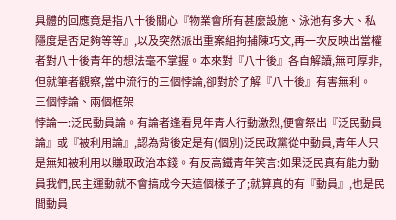具體的回應竟是指八十後關心『物業會所有甚麼設施、泳池有多大、私隱度是否足夠等等』,以及突然派出重案組拘捕陳巧文,再一次反映出當權者對八十後青年的想法毫不掌握。本來對『八十後』各自解讀,無可厚非,但就筆者觀察,當中流行的三個悖論,卻對於了解『八十後』有害無利。
三個悖論、兩個框架
悖論一:泛民動員論。有論者逢看見年青人行動激烈,便會祭出『泛民動員論』或『被利用論』,認為背後定是有(個別)泛民政黨從中動員,青年人只是無知被利用以賺取政治本錢。有反高鐵青年笑言:如果泛民真有能力動員我們,民主運動就不會搞成今天這個樣子了;就算真的有『動員』,也是民間動員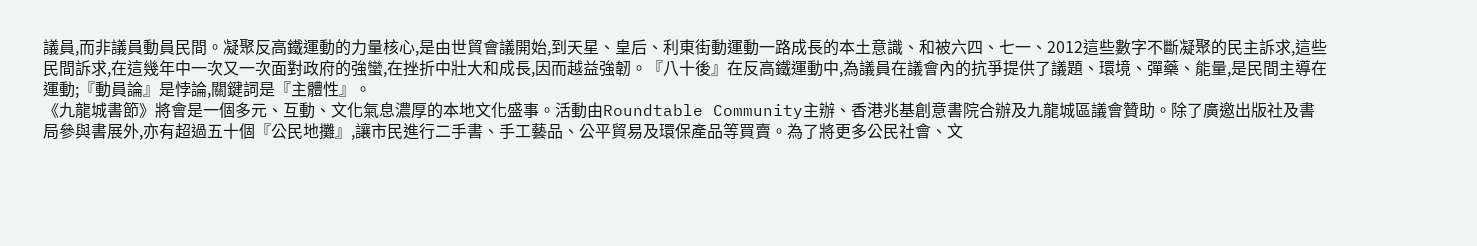議員,而非議員動員民間。凝聚反高鐵運動的力量核心,是由世貿會議開始,到天星、皇后、利東街動運動一路成長的本土意識、和被六四、七一、2012這些數字不斷凝聚的民主訴求,這些民間訴求,在這幾年中一次又一次面對政府的強蠻,在挫折中壯大和成長,因而越益強韌。『八十後』在反高鐵運動中,為議員在議會內的抗爭提供了議題、環境、彈藥、能量,是民間主導在運動;『動員論』是悖論,關鍵詞是『主體性』。
《九龍城書節》將會是一個多元、互動、文化氣息濃厚的本地文化盛事。活動由Roundtable Community主辦、香港兆基創意書院合辦及九龍城區議會贊助。除了廣邀出版社及書局參與書展外,亦有超過五十個『公民地攤』,讓市民進行二手書、手工藝品、公平貿易及環保產品等買賣。為了將更多公民社會、文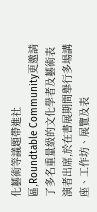化藝術等議題帶進社區,Roundtable Community更邀請了多名重量級的文化學者及藝術表演者出席,於在書展期間舉行多場講座、工作坊、展覽及表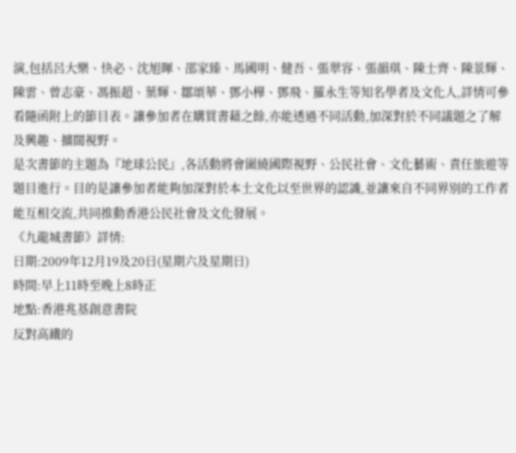演,包括呂大樂、快必、沈旭暉、邵家臻、馬國明、健吾、張翠容、張韻琪、陳士齊、陳景輝、陳雲、曾志豪、馮振超、葉輝、鄒頌華、鄧小樺、鄧飛、羅永生等知名學者及文化人,詳情可參看隨函附上的節目表。讓參加者在購買書藉之餘,亦能透過不同活動,加深對於不同議題之了解及興趣、擴闊視野。
是次書節的主題為『地球公民』,各活動將會圍繞國際視野、公民社會、文化藝術、責任旅遊等題目進行。目的是讓參加者能夠加深對於本土文化以至世界的認識,並讓來自不同界別的工作者能互相交流,共同推動香港公民社會及文化發展。
《九龍城書節》詳情:
日期:2009年12月19及20日(星期六及星期日)
時間:早上11時至晚上8時正
地點:香港兆基創意書院
反對高鐵的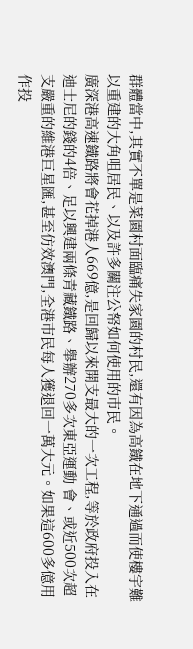群體當中,其實不單是菜園村面臨痛失家園的村民,還有因為高鐵在地下通過而使樓宇難以重建的大角咀居民、以及許多關注公帑如何使用的巿民。
廣深港高速鐵路將會花掉港人669億,是回歸以來開支最大的一次工程,等於政府投入在迪士尼的錢的4倍、足以興建兩條青藏鐵路、舉辦270多次東亞運動 會、或近500次超支嚴重的維港巨星匯,甚至仿效澳門,全港巿民每人獲退回一萬大元。如果這600多億用作投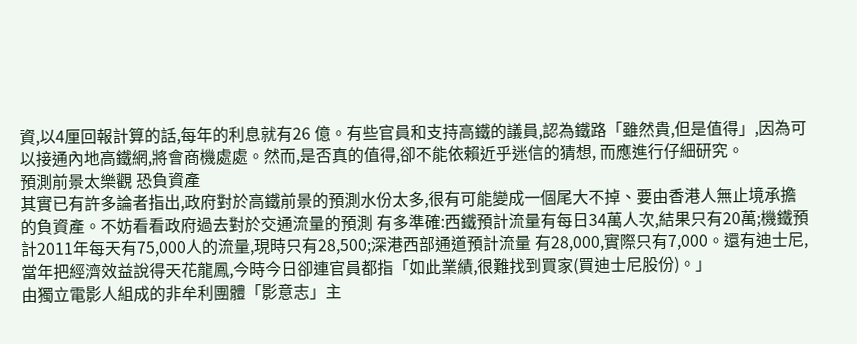資,以4厘回報計算的話,每年的利息就有26 億。有些官員和支持高鐵的議員,認為鐵路「雖然貴,但是值得」,因為可以接通內地高鐵網,將會商機處處。然而,是否真的值得,卻不能依賴近乎迷信的猜想, 而應進行仔細研究。
預測前景太樂觀 恐負資產
其實已有許多論者指出,政府對於高鐵前景的預測水份太多,很有可能變成一個尾大不掉、要由香港人無止境承擔的負資產。不妨看看政府過去對於交通流量的預測 有多準確:西鐵預計流量有每日34萬人次,結果只有20萬;機鐵預計2011年每天有75,000人的流量,現時只有28,500;深港西部通道預計流量 有28,000,實際只有7,000。還有迪士尼,當年把經濟效益說得天花龍鳳,今時今日卻連官員都指「如此業績,很難找到買家(買迪士尼股份)。」
由獨立電影人組成的非牟利團體「影意志」主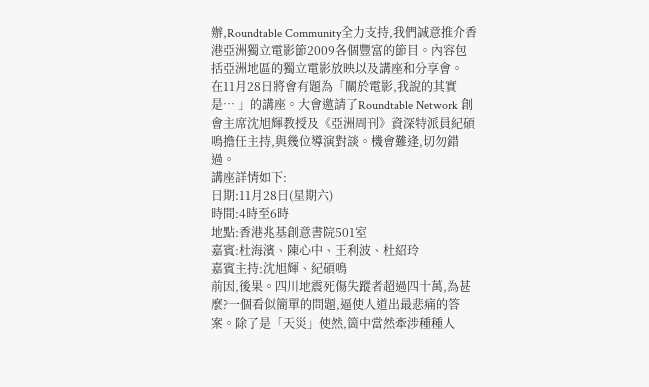辦,Roundtable Community全力支持,我們誠意推介香港亞洲獨立電影節2009各個豐富的節目。內容包括亞洲地區的獨立電影放映以及講座和分享會。
在11月28日將會有題為「關於電影,我說的其實是… 」的講座。大會邀請了Roundtable Network 創會主席沈旭輝教授及《亞洲周刊》資深特派員紀碩鳴擔任主持,與幾位導演對談。機會難逢,切勿錯過。
講座詳情如下:
日期:11月28日(星期六)
時間:4時至6時
地點:香港兆基創意書院501室
嘉賓:杜海濱、陳心中、王利波、杜紹玲
嘉賓主持:沈旭輝、紀碩鳴
前因,後果。四川地震死傷失蹤者超過四十萬,為甚麼?一個看似簡單的問題,逼使人道出最悲痛的答案。除了是「天災」使然,箇中當然牽涉種種人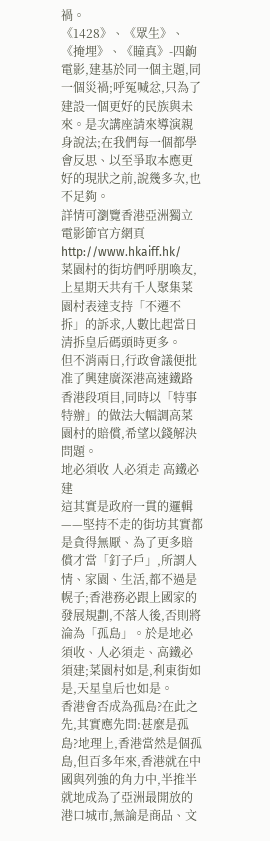禍。
《1428》、《眾生》、《掩埋》、《瞳真》-四齣電影,建基於同一個主題,同一個災禍;呼冤喊忿,只為了建設一個更好的民族與未來。是次講座請來導演親身說法;在我們每一個都學會反思、以至爭取本應更好的現狀之前,說幾多次,也不足夠。
詳情可瀏覽香港亞洲獨立電影節官方網頁http://www.hkaiff.hk/
菜園村的街坊們呼朋喚友,上星期天共有千人聚集菜園村表達支持「不遷不拆」的訴求,人數比起當日清拆皇后碼頭時更多。
但不消兩日,行政會議便批准了興建廣深港高速鐵路香港段項目,同時以「特事特辦」的做法大幅調高菜園村的賠償,希望以錢解決問題。
地必須收 人必須走 高鐵必建
這其實是政府一貫的邏輯——堅持不走的街坊其實都是貪得無厭、為了更多賠償才當「釘子戶」,所謂人情、家園、生活,都不過是幌子;香港務必跟上國家的發展規劃,不落人後,否則將淪為「孤島」。於是地必須收、人必須走、高鐵必須建;菜園村如是,利東街如是,天星皇后也如是。
香港會否成為孤島?在此之先,其實應先問:甚麼是孤島?地理上,香港當然是個孤島,但百多年來,香港就在中國與列強的角力中,半推半就地成為了亞洲最開放的港口城巿,無論是商品、文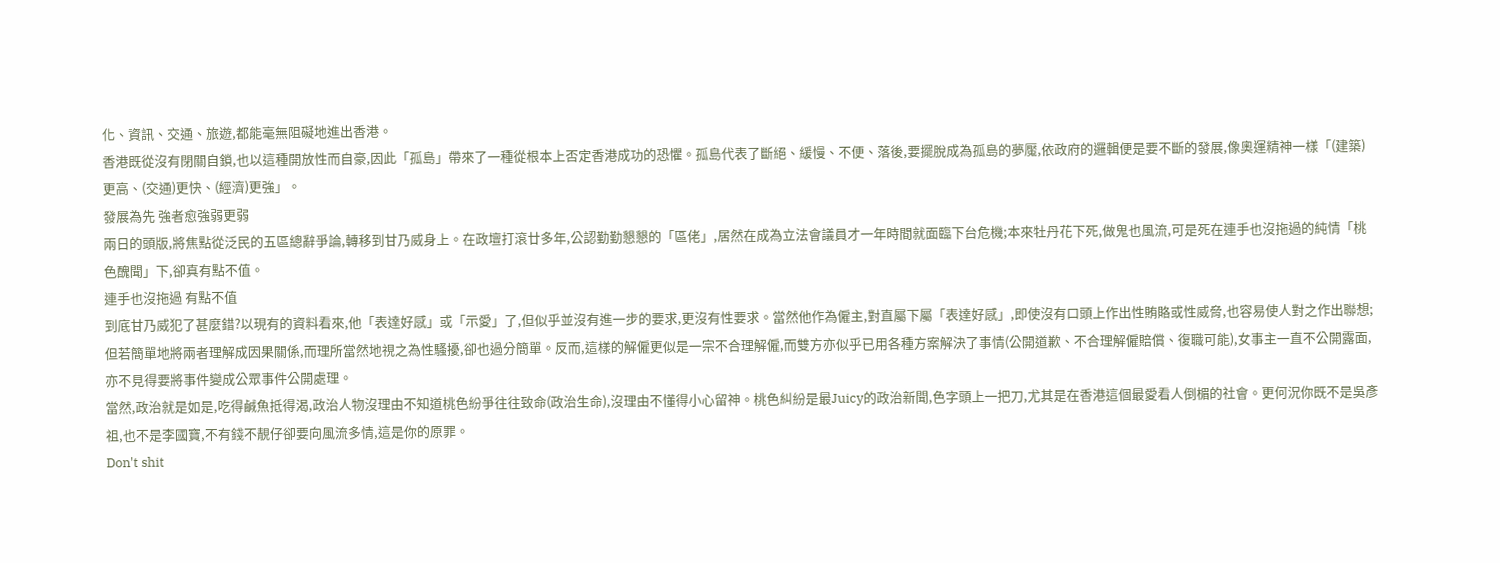化、資訊、交通、旅遊,都能毫無阻礙地進出香港。
香港既從沒有閉關自鎖,也以這種開放性而自豪,因此「孤島」帶來了一種從根本上否定香港成功的恐懼。孤島代表了斷絕、緩慢、不便、落後,要擺脫成為孤島的夢魘,依政府的邏輯便是要不斷的發展,像奧運精神一樣「(建築)更高、(交通)更快、(經濟)更強」。
發展為先 強者愈強弱更弱
兩日的頭版,將焦點從泛民的五區總辭爭論,轉移到甘乃威身上。在政壇打滾廿多年,公認勤勤懇懇的「區佬」,居然在成為立法會議員才一年時間就面臨下台危機;本來牡丹花下死,做鬼也風流,可是死在連手也沒拖過的純情「桃色醜聞」下,卻真有點不值。
連手也沒拖過 有點不值
到底甘乃威犯了甚麼錯?以現有的資料看來,他「表達好感」或「示愛」了,但似乎並沒有進一步的要求,更沒有性要求。當然他作為僱主,對直屬下屬「表達好感」,即使沒有口頭上作出性賄賂或性威脅,也容易使人對之作出聯想;但若簡單地將兩者理解成因果關係,而理所當然地視之為性騷擾,卻也過分簡單。反而,這樣的解僱更似是一宗不合理解僱,而雙方亦似乎已用各種方案解決了事情(公開道歉、不合理解僱賠償、復職可能),女事主一直不公開露面,亦不見得要將事件變成公眾事件公開處理。
當然,政治就是如是,吃得鹹魚抵得渴,政治人物沒理由不知道桃色紛爭往往致命(政治生命),沒理由不懂得小心留神。桃色糾紛是最Juicy的政治新聞,色字頭上一把刀,尤其是在香港這個最愛看人倒楣的社會。更何況你既不是吳彥祖,也不是李國寶,不有錢不靚仔卻要向風流多情,這是你的原罪。
Don't shit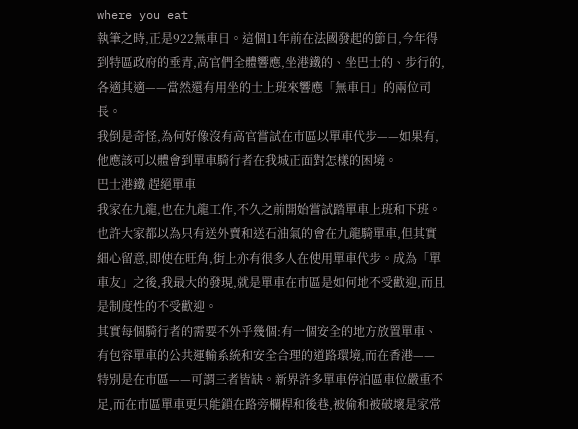where you eat
執筆之時,正是922無車日。這個11年前在法國發起的節日,今年得到特區政府的垂青,高官們全體響應,坐港鐵的、坐巴士的、步行的,各適其適——當然還有用坐的士上班來響應「無車日」的兩位司長。
我倒是奇怪,為何好像沒有高官嘗試在巿區以單車代步——如果有,他應該可以體會到單車騎行者在我城正面對怎樣的困境。
巴士港鐵 趕絕單車
我家在九龍,也在九龍工作,不久之前開始嘗試踏單車上班和下班。也許大家都以為只有送外賣和送石油氣的會在九龍騎單車,但其實細心留意,即使在旺角,街上亦有很多人在使用單車代步。成為「單車友」之後,我最大的發現,就是單車在巿區是如何地不受歡迎,而且是制度性的不受歡迎。
其實每個騎行者的需要不外乎幾個:有一個安全的地方放置單車、有包容單車的公共運輸系統和安全合理的道路環境,而在香港——特別是在巿區——可謂三者皆缺。新界許多單車停泊區車位嚴重不足,而在巿區單車更只能鎖在路旁欄桿和後巷,被偷和被破壞是家常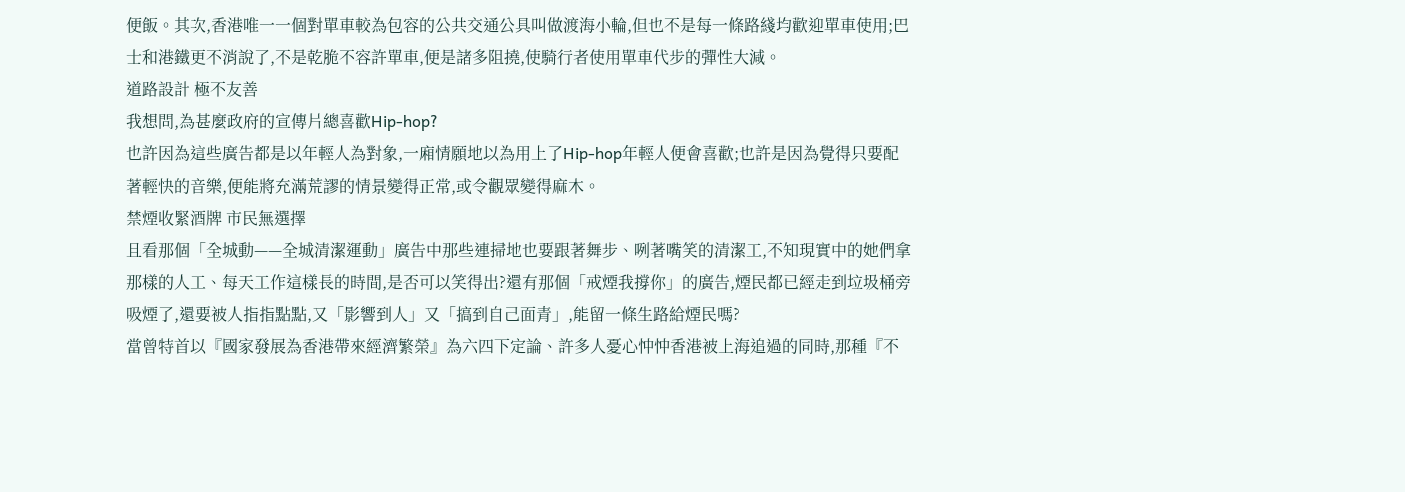便飯。其次,香港唯一一個對單車較為包容的公共交通公具叫做渡海小輪,但也不是每一條路綫均歡迎單車使用;巴士和港鐵更不消說了,不是乾脆不容許單車,便是諸多阻撓,使騎行者使用單車代步的彈性大減。
道路設計 極不友善
我想問,為甚麼政府的宣傳片總喜歡Hip-hop?
也許因為這些廣告都是以年輕人為對象,一廂情願地以為用上了Hip-hop年輕人便會喜歡;也許是因為覺得只要配著輕快的音樂,便能將充滿荒謬的情景變得正常,或令觀眾變得麻木。
禁煙收緊酒牌 市民無選擇
且看那個「全城動——全城清潔運動」廣告中那些連掃地也要跟著舞步、咧著嘴笑的清潔工,不知現實中的她們拿那樣的人工、每天工作這樣長的時間,是否可以笑得出?還有那個「戒煙我撐你」的廣告,煙民都已經走到垃圾桶旁吸煙了,還要被人指指點點,又「影響到人」又「搞到自己面青」,能留一條生路給煙民嗎?
當曾特首以『國家發展為香港帶來經濟繁榮』為六四下定論、許多人憂心忡忡香港被上海追過的同時,那種『不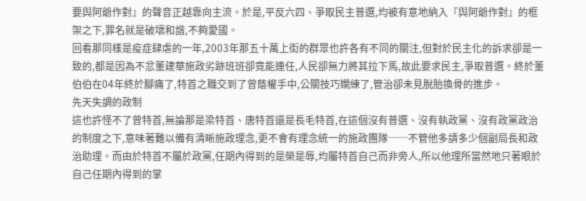要與阿爺作對』的聲音正越靠向主流。於是,平反六四、爭取民主普選,均被有意地納入『與阿爺作對』的框架之下,罪名就是破壞和諧,不夠愛國。
回看那同樣是疫症肆虐的一年,2003年那五十萬上街的群眾也許各有不同的關注,但對於民主化的訴求卻是一致的,都是因為不忿董建華施政劣跡班班卻竟能連任,人民卻無力將其拉下馬,故此要求民主,爭取普選。終於董伯伯在04年終於腳痛了,特首之職交到了曾蔭權手中,公關技巧嫻練了,管治卻未見脫胎換骨的進步。
先天失調的政制
這也許怪不了曾特首,無論那是梁特首、唐特首還是長毛特首,在這個沒有普選、沒有執政黨、沒有政黨政治的制度之下,意味著難以備有清晰施政理念,更不會有理念統一的施政團隊──不管他多請多少個副局長和政治助理。而由於特首不屬於政黨,任期內得到的是榮是辱,均屬特首自己而非旁人,所以他理所當然地只著眼於自己任期內得到的掌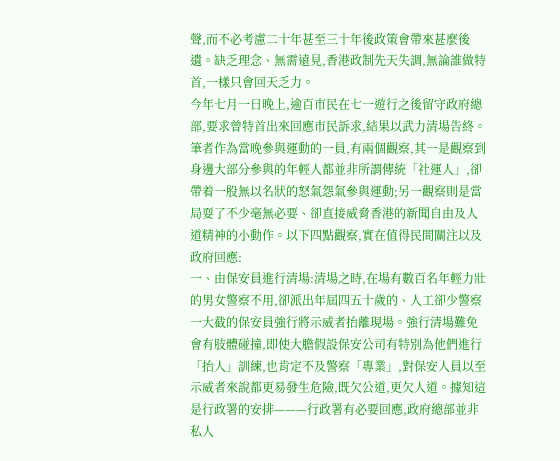聲,而不必考慮二十年甚至三十年後政策會帶來甚麼後遺。缺乏理念、無需遠見,香港政制先天失調,無論誰做特首,一樣只會回天乏力。
今年七月一日晚上,逾百巿民在七一遊行之後留守政府總部,要求曾特首出來回應巿民訴求,結果以武力清場告終。筆者作為當晚參與運動的一員,有兩個觀察,其一是觀察到身邊大部分參與的年輕人都並非所謂傳統「社運人」,卻帶着一股無以名狀的怒氣怨氣參與運動;另一觀察則是當局耍了不少毫無必要、卻直接威脅香港的新聞自由及人道精神的小動作。以下四點觀察,實在值得民間關注以及政府回應:
一、由保安員進行清場:清場之時,在場有數百名年輕力壯的男女警察不用,卻派出年屆四五十歲的、人工卻少警察一大截的保安員強行將示威者抬離現場。強行清場難免會有肢體碰撞,即使大膽假設保安公司有特別為他們進行「抬人」訓練,也肯定不及警察「專業」,對保安人員以至示威者來說都更易發生危險,既欠公道,更欠人道。據知這是行政署的安排———行政署有必要回應,政府總部並非私人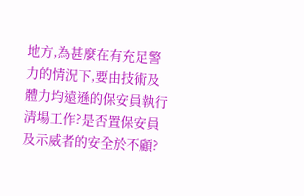地方,為甚麼在有充足警力的情況下,要由技術及體力均遠遜的保安員執行清場工作?是否置保安員及示威者的安全於不顧?